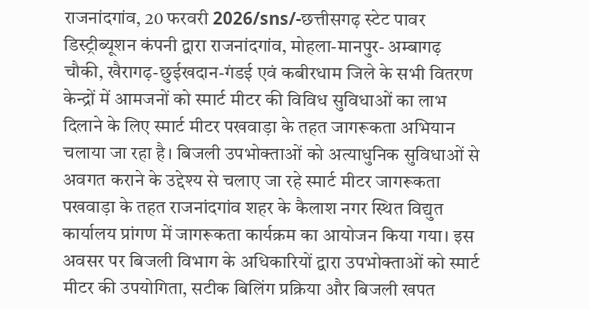राजनांदगांव, 20 फरवरी 2026/sns/-छत्तीसगढ़ स्टेट पावर डिस्ट्रीब्यूशन कंपनी द्वारा राजनांदगांव, मोहला-मानपुर- अम्बागढ़ चौकी, खैरागढ़-छुईखदान-गंडई एवं कबीरधाम जिले के सभी वितरण केन्द्रों में आमजनों को स्मार्ट मीटर की विविध सुविधाओं का लाभ दिलाने के लिए स्मार्ट मीटर पखवाड़ा के तहत जागरूकता अभियान चलाया जा रहा है। बिजली उपभोक्ताओं को अत्याधुनिक सुविधाओं से अवगत कराने के उद्देश्य से चलाए जा रहे स्मार्ट मीटर जागरूकता पखवाड़ा के तहत राजनांदगांव शहर के कैलाश नगर स्थित विद्युत कार्यालय प्रांगण में जागरूकता कार्यक्रम का आयोजन किया गया। इस अवसर पर बिजली विभाग के अधिकारियों द्वारा उपभोक्ताओं को स्मार्ट मीटर की उपयोगिता, सटीक बिलिंग प्रक्रिया और बिजली खपत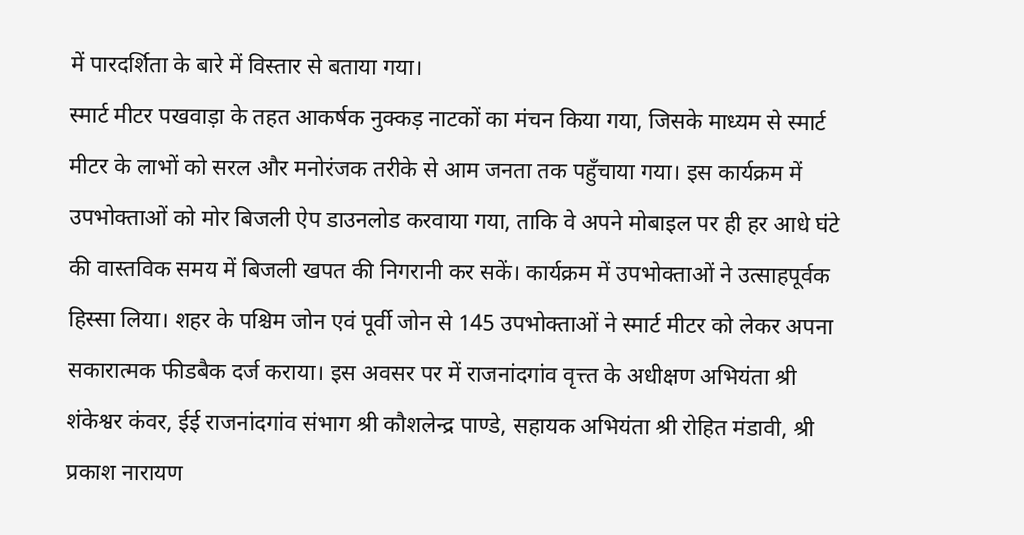में पारदर्शिता के बारे में विस्तार से बताया गया।
स्मार्ट मीटर पखवाड़ा के तहत आकर्षक नुक्कड़ नाटकों का मंचन किया गया, जिसके माध्यम से स्मार्ट मीटर के लाभों को सरल और मनोरंजक तरीके से आम जनता तक पहुँचाया गया। इस कार्यक्रम में उपभोक्ताओं को मोर बिजली ऐप डाउनलोड करवाया गया, ताकि वे अपने मोबाइल पर ही हर आधे घंटे की वास्तविक समय में बिजली खपत की निगरानी कर सकें। कार्यक्रम में उपभोक्ताओं ने उत्साहपूर्वक हिस्सा लिया। शहर के पश्चिम जोन एवं पूर्वी जोन से 145 उपभोक्ताओं ने स्मार्ट मीटर को लेकर अपना सकारात्मक फीडबैक दर्ज कराया। इस अवसर पर में राजनांदगांव वृत्त्त के अधीक्षण अभियंता श्री शंकेश्वर कंवर, ईई राजनांदगांव संभाग श्री कौशलेन्द्र पाण्डे, सहायक अभियंता श्री रोहित मंडावी, श्री प्रकाश नारायण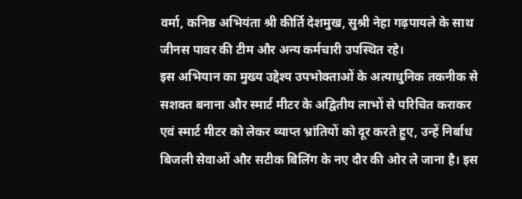वर्मा, कनिष्ठ अभियंता श्री कीर्ति देशमुख, सुश्री नेहा गढ़पायले के साथ जीनस पावर की टीम और अन्य कर्मचारी उपस्थित रहे।
इस अभियान का मुख्य उद्देश्य उपभोक्ताओं के अत्याधुनिक तकनीक से सशक्त बनाना और स्मार्ट मीटर के अद्वितीय लाभों से परिचित कराकर एवं स्मार्ट मीटर को लेकर व्याप्त भ्रांतियों को दूर करते हुए, उन्हें निर्बाध बिजली सेवाओं और सटीक बिलिंग के नए दौर की ओर ले जाना है। इस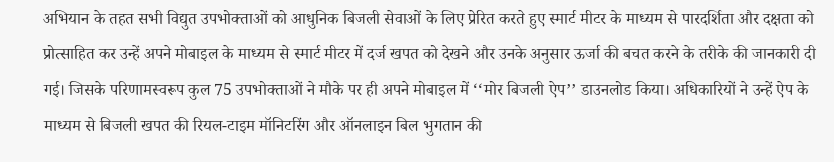अभियान के तहत सभी विद्युत उपभोक्ताओं को आधुनिक बिजली सेवाओं के लिए प्रेरित करते हुए स्मार्ट मीटर के माध्यम से पारदर्शिता और दक्षता को प्रोत्साहित कर उन्हें अपने मोबाइल के माध्यम से स्मार्ट मीटर में दर्ज खपत को देखने और उनके अनुसार ऊर्जा की बचत करने के तरीके की जानकारी दी गई। जिसके परिणामस्वरूप कुल 75 उपभोक्ताओं ने मौके पर ही अपने मोबाइल में ‘‘मोर बिजली ऐप’’ डाउनलोड किया। अधिकारियों ने उन्हें ऐप के माध्यम से बिजली खपत की रियल-टाइम मॉनिटरिंग और ऑनलाइन बिल भुगतान की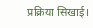प्रक्रिया सिखाई।